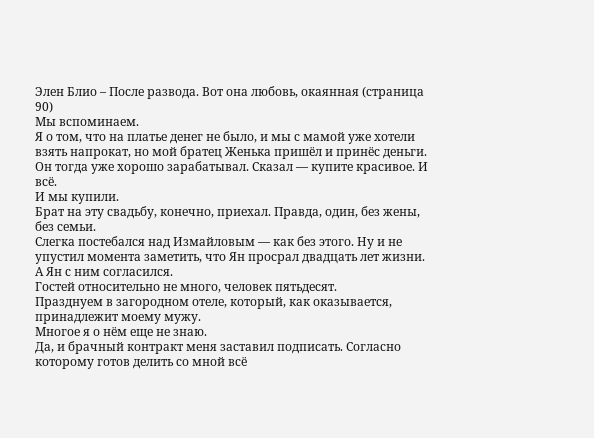Элен Блио – После развода. Вот она любовь, окаянная (страница 90)
Мы вспоминаем.
Я о том, что на платье денег не было, и мы с мамой уже хотели взять напрокат, но мой братец Женька пришёл и принёс деньги. Он тогда уже хорошо зарабатывал. Сказал — купите красивое. И всё.
И мы купили.
Брат на эту свадьбу, конечно, приехал. Правда, один, без жены, без семьи.
Слегка постебался над Измайловым — как без этого. Ну и не упустил момента заметить, что Ян просрал двадцать лет жизни. А Ян с ним согласился.
Гостей относительно не много, человек пятьдесят.
Празднуем в загородном отеле, который, как оказывается, принадлежит моему мужу.
Многое я о нём еще не знаю.
Да, и брачный контракт меня заставил подписать. Согласно которому готов делить со мной всё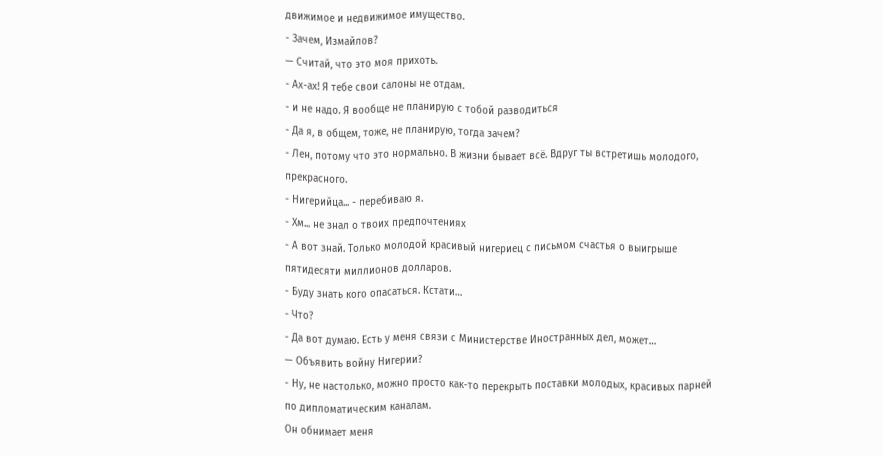движимое и недвижимое имущество.
- Зачем, Измайлов?
— Считай, что это моя прихоть.
- Ах-ах! Я тебе свои салоны не отдам.
- и не надо. Я вообще не планирую с тобой разводиться
- Да я, в общем, тоже, не планирую, тогда зачем?
- Лен, потому что это нормально. В жизни бывает всё. Вдруг ты встретишь молодого, прекрасного.
- Нигерийца... - перебиваю я.
- Хм... не знал о твоих предпочтениях
- А вот знай. Только молодой красивый нигериец с письмом счастья о выигрыше пятидесяти миллионов долларов.
- Буду знать кого опасаться. Кстати…
- Что?
- Да вот думаю. Есть у меня связи с Министерстве Иностранных дел, может…
— Объявить войну Нигерии?
- Ну, не настолько, можно просто как-то перекрыть поставки молодых, красивых парней по дипломатическим каналам.
Он обнимает меня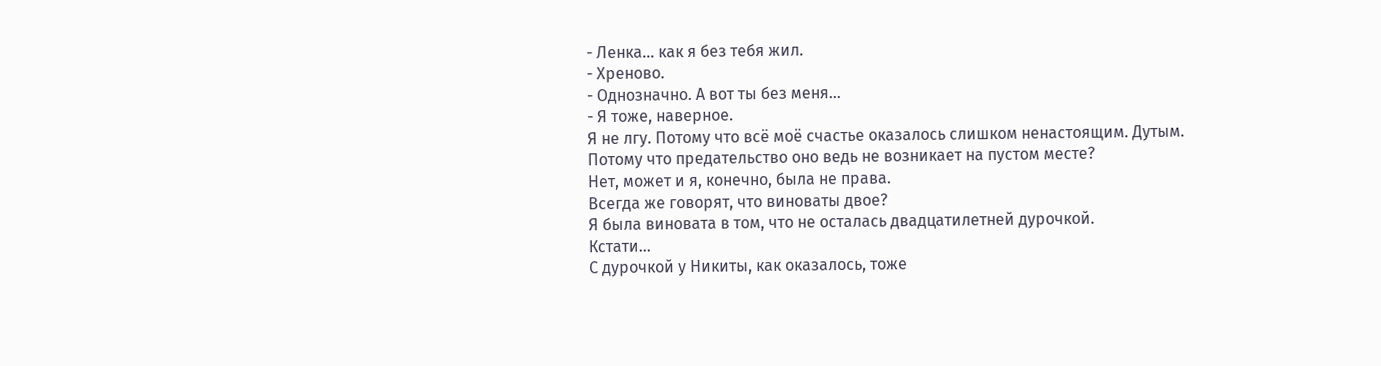- Ленка... как я без тебя жил.
- Хреново.
- Однозначно. А вот ты без меня…
- Я тоже, наверное.
Я не лгу. Потому что всё моё счастье оказалось слишком ненастоящим. Дутым.
Потому что предательство оно ведь не возникает на пустом месте?
Нет, может и я, конечно, была не права.
Всегда же говорят, что виноваты двое?
Я была виновата в том, что не осталась двадцатилетней дурочкой.
Кстати…
С дурочкой у Никиты, как оказалось, тоже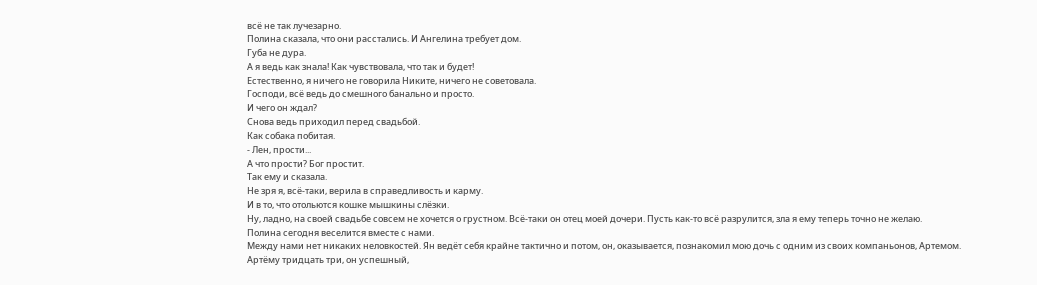всё не так лучезарно.
Полина сказала, что они расстались. И Ангелина требует дом.
Губа не дура.
А я ведь как знала! Как чувствовала, что так и будет!
Естественно, я ничего не говорила Никите, ничего не советовала.
Господи, всё ведь до смешного банально и просто.
И чего он ждал?
Снова ведь приходил перед свадьбой.
Как собака побитая.
- Лен, прости...
А что прости? Бог простит.
Так ему и сказала.
Не зря я, всё-таки, верила в справедливость и карму.
И в то, что отольются кошке мышкины слёзки.
Ну, ладно, на своей свадьбе совсем не хочется о грустном. Всё-таки он отец моей дочери. Пусть как-то всё разрулится, зла я ему теперь точно не желаю.
Полина сегодня веселится вместе с нами.
Между нами нет никаких неловкостей. Ян ведёт себя крайне тактично и потом, он, оказывается, познакомил мою дочь с одним из своих компаньонов, Артемом.
Артёму тридцать три, он успешный,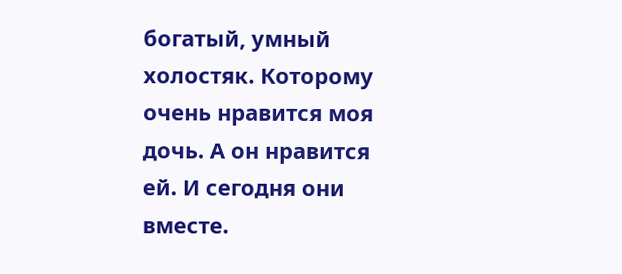богатый, умный холостяк. Которому очень нравится моя дочь. А он нравится ей. И сегодня они вместе.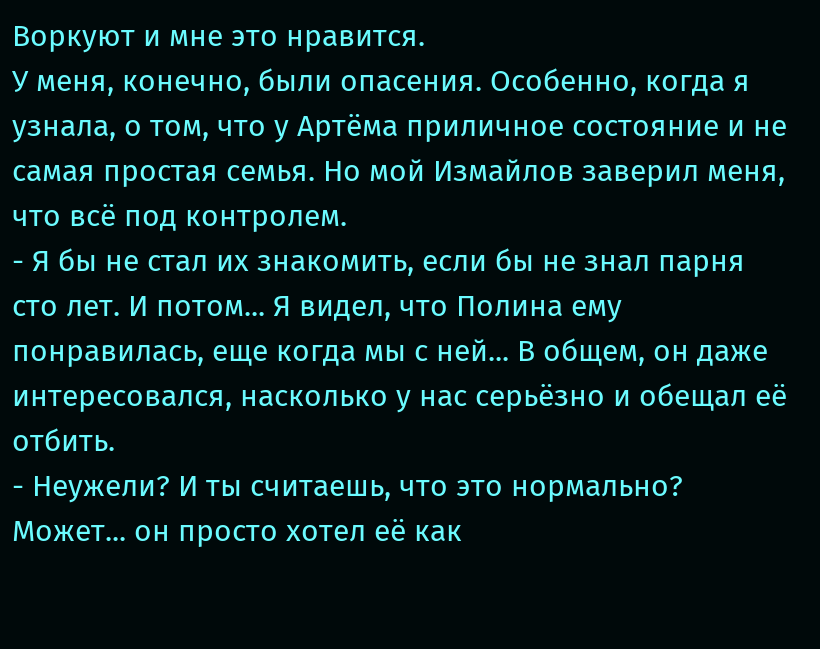Воркуют и мне это нравится.
У меня, конечно, были опасения. Особенно, когда я узнала, о том, что у Артёма приличное состояние и не самая простая семья. Но мой Измайлов заверил меня, что всё под контролем.
- Я бы не стал их знакомить, если бы не знал парня сто лет. И потом... Я видел, что Полина ему понравилась, еще когда мы с ней... В общем, он даже интересовался, насколько у нас серьёзно и обещал её отбить.
- Неужели? И ты считаешь, что это нормально? Может... он просто хотел её как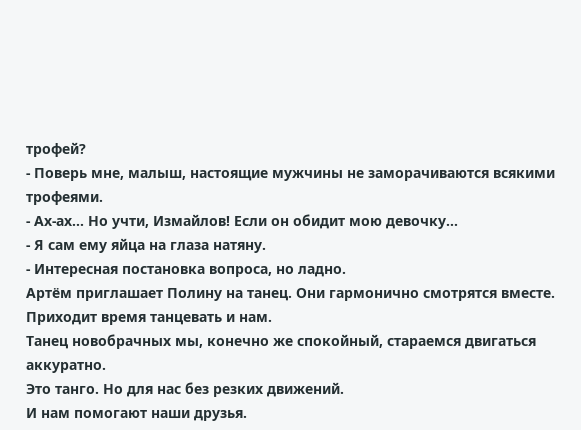трофей?
- Поверь мне, малыш, настоящие мужчины не заморачиваются всякими трофеями.
- Ах-ах... Но учти, Измайлов! Если он обидит мою девочку...
- Я сам ему яйца на глаза натяну.
- Интересная постановка вопроса, но ладно.
Артём приглашает Полину на танец. Они гармонично смотрятся вместе.
Приходит время танцевать и нам.
Танец новобрачных мы, конечно же спокойный, стараемся двигаться аккуратно.
Это танго. Но для нас без резких движений.
И нам помогают наши друзья.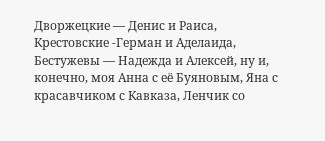Дворжецкие — Денис и Раиса, Крестовские -Герман и Аделаида, Бестужевы — Надежда и Алексей, ну и, конечно, моя Анна с её Буяновым, Яна с красавчиком с Кавказа, Ленчик со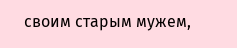своим старым мужем,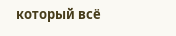который всё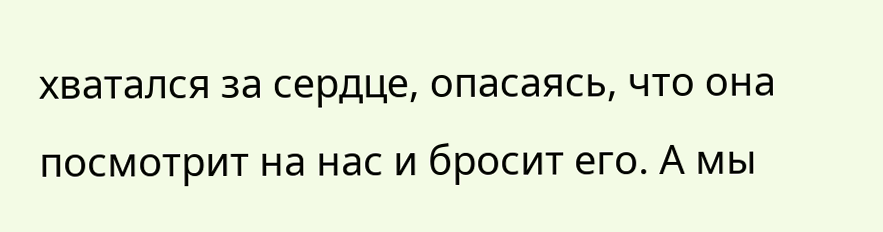хватался за сердце, опасаясь, что она посмотрит на нас и бросит его. А мы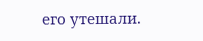его утешали.